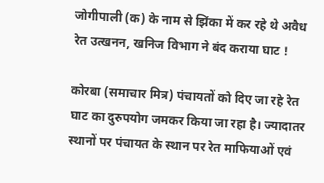जोगीपाली (क) के नाम से झिंका में कर रहे थे अवैध रेत उत्खनन, खनिज विभाग ने बंद कराया घाट !

कोरबा (समाचार मित्र) पंचायतों को दिए जा रहे रेत घाट का दुरुपयोग जमकर किया जा रहा है। ज्यादातर स्थानों पर पंचायत के स्थान पर रेत माफियाओं एवं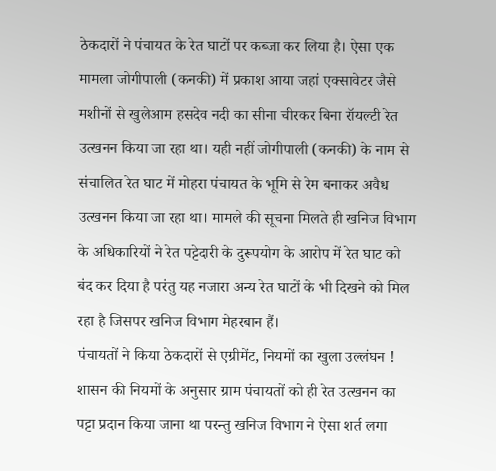ठेकदारों ने पंचायत के रेत घाटों पर कब्जा कर लिया है। ऐसा एक मामला जोगीपाली (कनकी) में प्रकाश आया जहां एक्सावेटर जैसे मशीनों से खुलेआम हसदेव नदी का सीना चीरकर बिना रॉयल्टी रेत उत्खनन किया जा रहा था। यही नहीं जोगीपाली (कनकी) के नाम से संचालित रेत घाट में मोहरा पंचायत के भूमि से रेम बनाकर अवैध उत्खनन किया जा रहा था। मामले की सूचना मिलते ही खनिज विभाग के अधिकारियों ने रेत पट्टेदारी के दुरूपयोग के आरोप में रेत घाट को बंद कर दिया है परंतु यह नजारा अन्य रेत घाटों के भी दिखने को मिल रहा है जिसपर खनिज विभाग मेहरबान हैं।
पंचायतों ने किया ठेकदारों से एग्रीमेंट, नियमों का खुला उल्लंघन !
शासन की नियमों के अनुसार ग्राम पंचायतों को ही रेत उत्खनन का पट्टा प्रदान किया जाना था परन्तु खनिज विभाग ने ऐसा शर्त लगा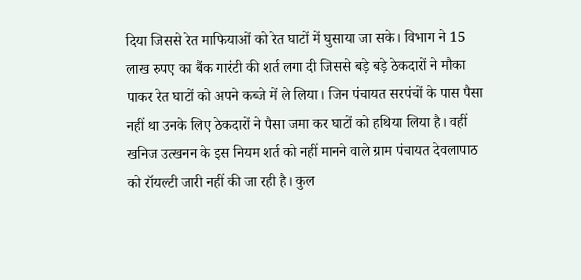दिया जिससे रेत माफियाओं को रेत घाटों में घुसाया जा सके। विभाग ने 15 लाख रुपए का बैंक गारंटी की शर्त लगा दी जिससे बड़े बड़े ठेकदारों ने मौका पाकर रेत घाटों को अपने कब्जे में ले लिया। जिन पंचायत सरपंचों के पास पैसा नहीं था उनके लिए ठेकदारों ने पैसा जमा कर घाटों को हथिया लिया है। वहीं खनिज उत्खनन के इस नियम शर्त को नहीं मानने वाले ग्राम पंचायत देवलापाठ को रॉयल्टी जारी नहीं की जा रही है। कुल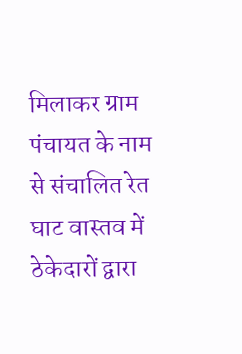मिलाकर ग्राम पंचायत के नाम से संचालित रेत घाट वास्तव में ठेकेदारों द्वारा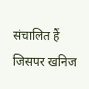संचालित हैं जिसपर खनिज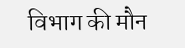विभाग की मौन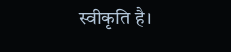स्वीकृति है।